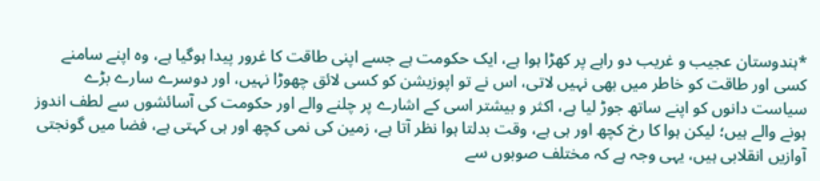*ہندوستان عجیب و غریب دو راہے پر کھڑا ہوا ہے، ایک حکومت ہے جسے اپنی طاقت کا غرور پیدا ہوگیا ہے، وہ اپنے سامنے کسی اور طاقت کو خاطر میں بھی نہیں لاتی، اس نے تو اپوزیشن کو کسی لائق چھوڑا نہیں، اور دوسرے سارے بڑے سیاست دانوں کو اپنے ساتھ جوڑ لیا ہے، اکثر و بیشتر اسی کے اشارے پر چلنے والے اور حکومت کی آسائشوں سے لطف اندوز ہونے والے ہیں؛ لیکن ہوا کا رخ کچھ اور ہی ہے، وقت بدلتا ہوا نظر آتا ہے، زمین کی نمی کچھ اور ہی کہتی ہے، فضا میں گونجتی آوازیں انقلابی ہیں، یہی وجہ ہے کہ مختلف صوبوں سے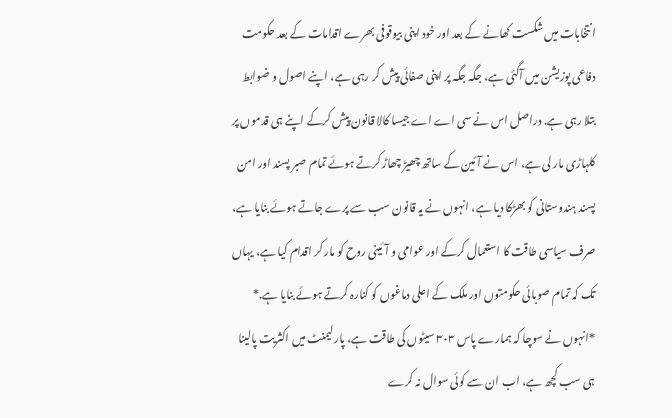انتخابات میں شکست کھانے کے بعد اور خود اپنی بیوقوفی بھرے اقدامات کے بعد حکومت دفاعی پوزیشن میں آگئی ہے، جگہ جگہ پر اپنی صفائی پیش کر رہی ہے، اپنے اصول و ضوابط بتلا رہی ہے. دراصل اس نے سی اے اے جیسا کالا قانون پیش کرکے اپنے ہی قدموں پر کلہاڑی مار لی ہے، اس نے آئین کے ساتھ چھیڑ چھاڑ کرتے ہوئے تمام صبر پسند اور امن پسند ہندوستانی کو بھڑکا دیا ہے، انہوں نے یہ قانون سب سے پرے جاتے ہوئے بنایا ہے، صرف سیاسی طاقت کا استعمال کرکے اور عوامی و آئینی روح کو مار کر اقدام کیا ہے، یہاں تک کہ تمام صوبائی حکومتوں اور ملک کے اعلی دماغوں کو کنارہ کرتے ہوئے بنایا ہے.*
*انہوں نے سوچا کہ ہمارے پاس ٣٠٣ سیٹوں کی طاقت ہے، پارلیمنٹ میں اکثریت پالینا ہی سب کچھ ہے، اب ان سے کوئی سوال نہ کرے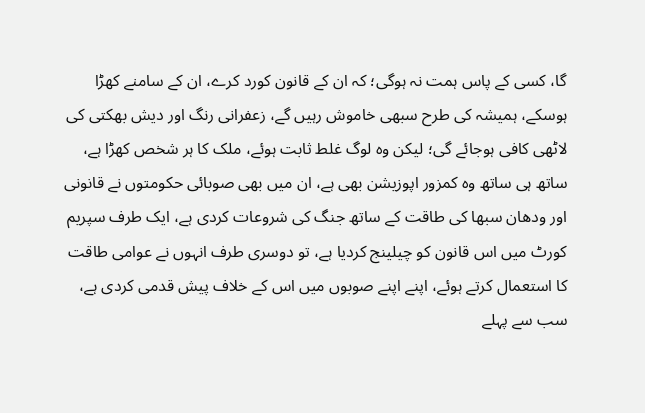گا، کسی کے پاس ہمت نہ ہوگی؛ کہ ان کے قانون کورد کرے، ان کے سامنے کھڑا ہوسکے، ہمیشہ کی طرح سبھی خاموش رہیں گے، زعفرانی رنگ اور دیش بھکتی کی لاٹھی کافی ہوجائے گی؛ لیکن وہ لوگ غلط ثابت ہوئے، ملک کا ہر شخص کھڑا ہے، ساتھ ہی ساتھ وہ کمزور اپوزیشن بھی ہے، ان میں بھی صوبائی حکومتوں نے قانونی اور ودھان سبھا کی طاقت کے ساتھ جنگ کی شروعات کردی ہے، ایک طرف سپریم کورٹ میں اس قانون کو چیلینج کردیا ہے، تو دوسری طرف انہوں نے عوامی طاقت کا استعمال کرتے ہوئے، اپنے اپنے صوبوں میں اس کے خلاف پیش قدمی کردی ہے، سب سے پہلے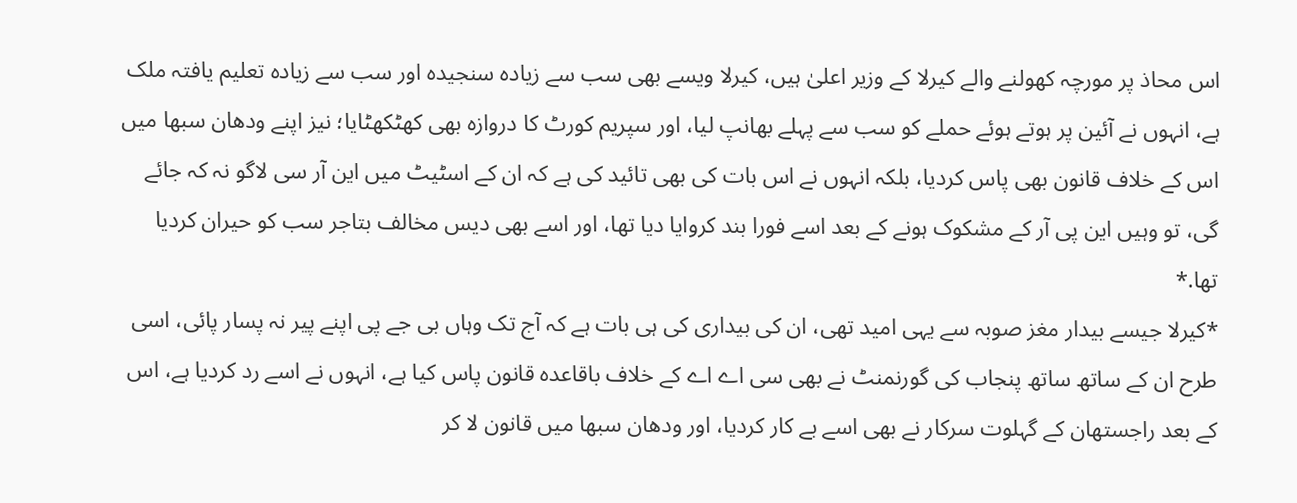اس محاذ پر مورچہ کھولنے والے کیرلا کے وزیر اعلیٰ ہیں، کیرلا ویسے بھی سب سے زیادہ سنجیدہ اور سب سے زیادہ تعلیم یافتہ ملک ہے، انہوں نے آئین پر ہوتے ہوئے حملے کو سب سے پہلے بھانپ لیا، اور سپریم کورٹ کا دروازہ بھی کھٹکھٹایا؛ نیز اپنے ودھان سبھا میں اس کے خلاف قانون بھی پاس کردیا، بلکہ انہوں نے اس بات کی بھی تائید کی ہے کہ ان کے اسٹیٹ میں این آر سی لاگو نہ کہ جائے گی، تو وہیں این پی آر کے مشکوک ہونے کے بعد اسے فورا بند کروایا دیا تھا، اور اسے بھی دیس مخالف بتاجر سب کو حیران کردیا تھا.*
*کیرلا جیسے بیدار مغز صوبہ سے یہی امید تھی، ان کی بیداری کی ہی بات ہے کہ آج تک وہاں بی جے پی اپنے پیر نہ پسار پائی، اسی طرح ان کے ساتھ ساتھ پنجاب کی گورنمنٹ نے بھی سی اے اے کے خلاف باقاعدہ قانون پاس کیا ہے، انہوں نے اسے رد کردیا ہے، اس کے بعد راجستھان کے گہلوت سرکار نے بھی اسے بے کار کردیا، اور ودھان سبھا میں قانون لا کر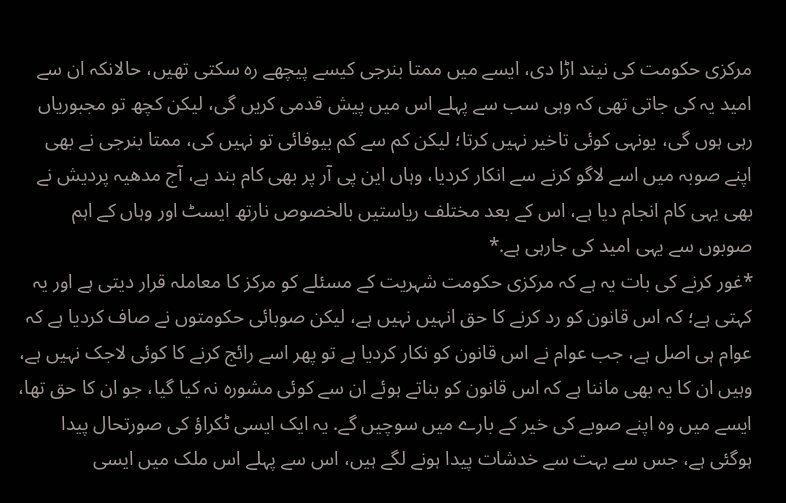مرکزی حکومت کی نیند اڑا دی، ایسے میں ممتا بنرجی کیسے پیچھے رہ سکتی تھیں، حالانکہ ان سے امید یہ کی جاتی تھی کہ وہی سب سے پہلے اس میں پیش قدمی کریں گی، لیکن کچھ تو مجبوریاں رہی ہوں گی، یونہی کوئی تاخیر نہیں کرتا؛ لیکن کم سے کم بیوفائی تو نہیں کی، ممتا بنرجی نے بھی اپنے صوبہ میں اسے لاگو کرنے سے انکار کردیا، وہاں این پی آر پر بھی کام بند ہے، آج مدھیہ پردیش نے بھی یہی کام انجام دیا ہے، اس کے بعد مختلف ریاستیں بالخصوص نارتھ ایسٹ اور وہاں کے اہم صوبوں سے یہی امید کی جارہی ہے.*
*غور کرنے کی بات یہ ہے کہ مرکزی حکومت شہریت کے مسئلے کو مرکز کا معاملہ قرار دیتی ہے اور یہ کہتی ہے؛ کہ اس قانون کو رد کرنے کا حق انہیں نہیں ہے، لیکن صوبائی حکومتوں نے صاف کردیا ہے کہ عوام ہی اصل ہے، جب عوام نے اس قانون کو نکار کردیا ہے تو پھر اسے رائج کرنے کا کوئی لاجک نہیں ہے، وہیں ان کا یہ بھی ماننا ہے کہ اس قانون کو بناتے ہوئے ان سے کوئی مشورہ نہ کیا گیا، جو ان کا حق تھا، ایسے میں وہ اپنے صوبے کی خیر کے بارے میں سوچیں گے. یہ ایک ایسی ٹکراؤ کی صورتحال پیدا ہوگئی ہے، جس سے بہت سے خدشات پیدا ہونے لگے ہیں، اس سے پہلے اس ملک میں ایسی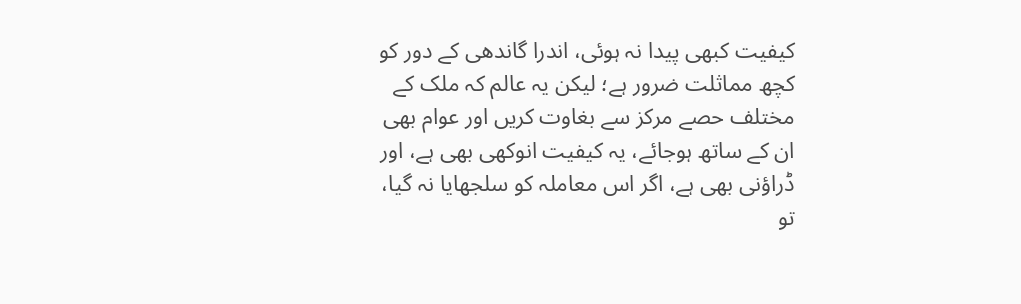کیفیت کبھی پیدا نہ ہوئی، اندرا گاندھی کے دور کو کچھ مماثلت ضرور ہے؛ لیکن یہ عالم کہ ملک کے مختلف حصے مرکز سے بغاوت کریں اور عوام بھی ان کے ساتھ ہوجائے، یہ کیفیت انوکھی بھی ہے، اور ڈراؤنی بھی ہے، اگر اس معاملہ کو سلجھایا نہ گیا، تو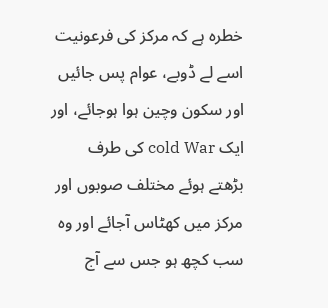خطرہ ہے کہ مرکز کی فرعونیت اسے لے ڈوبے، عوام پس جائیں اور سکون وچین ہوا ہوجائے، اور ایک cold War کی طرف بڑھتے ہوئے مختلف صوبوں اور مرکز میں کھٹاس آجائے اور وہ سب کچھ ہو جس سے آج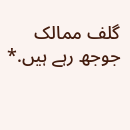گلف ممالک جوجھ رہے ہیں.*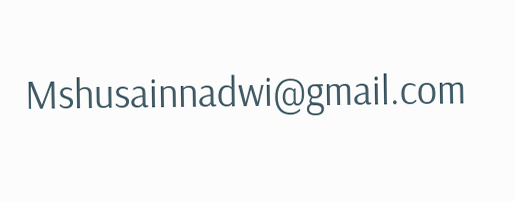Mshusainnadwi@gmail.com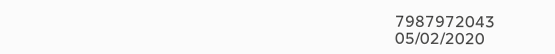7987972043
05/02/2020